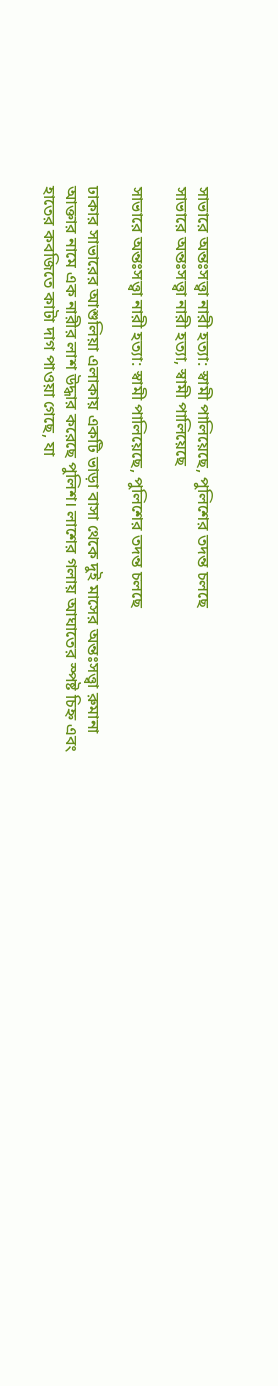সাভারে অন্তঃসত্ত্বা নারী হত্যা: স্বামী পালিয়েছে, পুলিশের তদন্ত চলছে
সাভারে অন্তঃসত্ত্বা নারী হত্যা, স্বামী পালিয়েছে

সাভারে অন্তঃসত্ত্বা নারী হত্যা: স্বামী পালিয়েছে, পুলিশের তদন্ত চলছে

ঢাকার সাভারের আশুলিয়া এলাকায় একটি ভাড়া বাসা থেকে দুই মাসের অন্তঃসত্ত্বা রুমানা আক্তার নামে এক নারীর লাশ উদ্ধার করেছে পুলিশ। লাশের গলায় আঘাতের স্পষ্ট চিহ্ন এবং হাতের কবজিতে কাটা দাগ পাওয়া গেছে, যা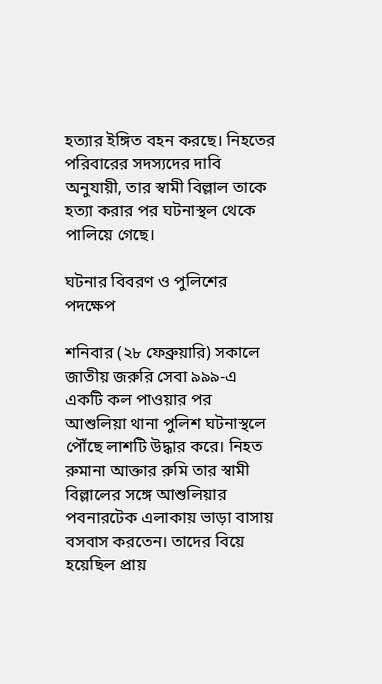হত্যার ইঙ্গিত বহন করছে। নিহতের পরিবারের সদস্যদের দাবি অনুযায়ী, তার স্বামী বিল্লাল তাকে হত্যা করার পর ঘটনাস্থল থেকে পালিয়ে গেছে।

ঘটনার বিবরণ ও পুলিশের পদক্ষেপ

শনিবার (২৮ ফেব্রুয়ারি) সকালে জাতীয় জরুরি সেবা ৯৯৯-এ একটি কল পাওয়ার পর আশুলিয়া থানা পুলিশ ঘটনাস্থলে পৌঁছে লাশটি উদ্ধার করে। নিহত রুমানা আক্তার রুমি তার স্বামী বিল্লালের সঙ্গে আশুলিয়ার পবনারটেক এলাকায় ভাড়া বাসায় বসবাস করতেন। তাদের বিয়ে হয়েছিল প্রায়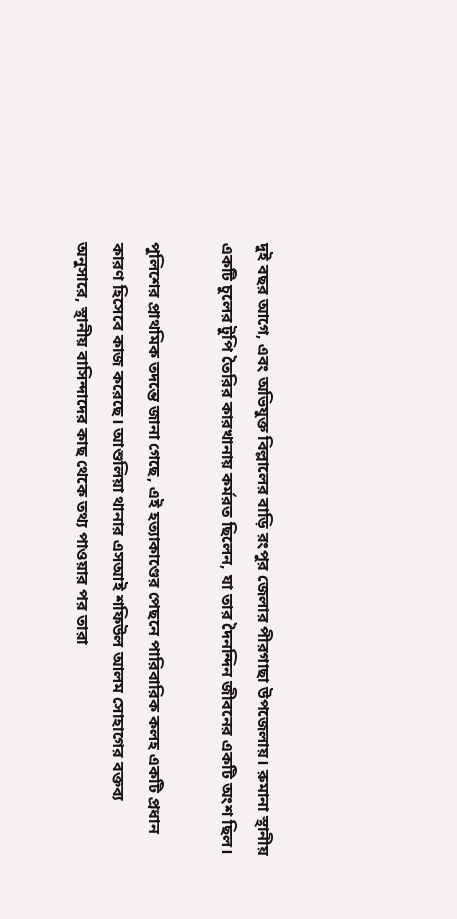দুই বছর আগে, এবং অভিযুক্ত বিল্লালের বাড়ি রংপুর জেলার পীরগাছা উপজেলায়। রুমানা স্থানীয় একটি চুলের টুপি তৈরির কারখানায় কর্মরত ছিলেন, যা তার দৈনন্দিন জীবনের একটি অংশ ছিল।

পুলিশের প্রাথমিক তদন্তে জানা গেছে, এই হত্যাকাণ্ডের পেছনে পারিবারিক কলহ একটি প্রধান কারণ হিসেবে কাজ করেছে। আশুলিয়া থানার এসআই শফিউল আলম সোহাগের বক্তব্য অনুসারে, স্থানীয় বাসিন্দাদের কাছ থেকে তথ্য পাওয়ার পর তারা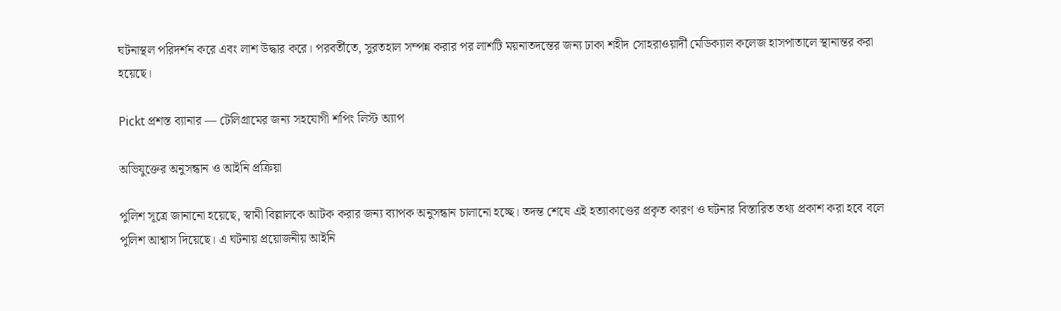ঘটনাস্থল পরিদর্শন করে এবং লাশ উদ্ধার করে। পরবর্তীতে, সুরতহাল সম্পন্ন করার পর লাশটি ময়নাতদন্তের জন্য ঢাকা শহীদ সোহরাওয়ার্দী মেডিক্যাল কলেজ হাসপাতালে স্থানান্তর করা হয়েছে।

Pickt প্রশস্ত ব্যানার — টেলিগ্রামের জন্য সহযোগী শপিং লিস্ট অ্যাপ

অভিযুক্তের অনুসন্ধান ও আইনি প্রক্রিয়া

পুলিশ সূত্রে জানানো হয়েছে, স্বামী বিল্লালকে আটক করার জন্য ব্যাপক অনুসন্ধান চালানো হচ্ছে। তদন্ত শেষে এই হত্যাকাণ্ডের প্রকৃত কারণ ও ঘটনার বিস্তারিত তথ্য প্রকাশ করা হবে বলে পুলিশ আশ্বাস দিয়েছে। এ ঘটনায় প্রয়োজনীয় আইনি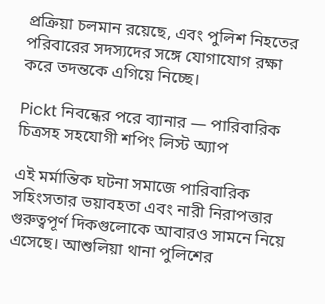প্রক্রিয়া চলমান রয়েছে, এবং পুলিশ নিহতের পরিবারের সদস্যদের সঙ্গে যোগাযোগ রক্ষা করে তদন্তকে এগিয়ে নিচ্ছে।

Pickt নিবন্ধের পরে ব্যানার — পারিবারিক চিত্রসহ সহযোগী শপিং লিস্ট অ্যাপ

এই মর্মান্তিক ঘটনা সমাজে পারিবারিক সহিংসতার ভয়াবহতা এবং নারী নিরাপত্তার গুরুত্বপূর্ণ দিকগুলোকে আবারও সামনে নিয়ে এসেছে। আশুলিয়া থানা পুলিশের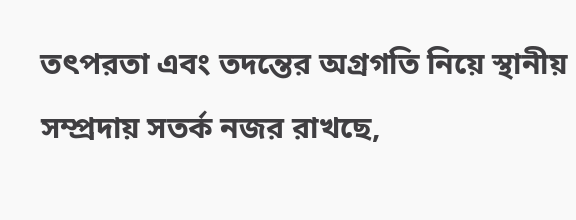তৎপরতা এবং তদন্তের অগ্রগতি নিয়ে স্থানীয় সম্প্রদায় সতর্ক নজর রাখছে,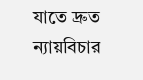যাতে দ্রুত ন্যায়বিচার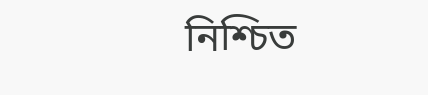নিশ্চিত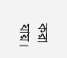করা যায়।